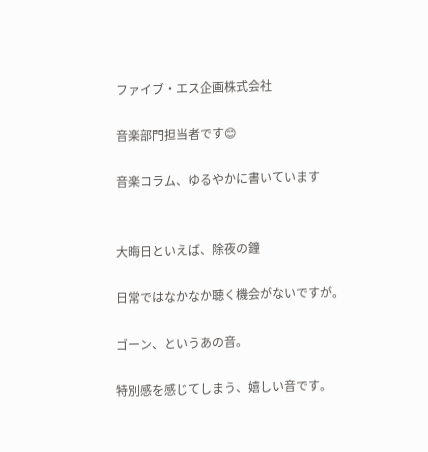ファイブ・エス企画株式会社

音楽部門担当者です😊

音楽コラム、ゆるやかに書いています


大晦日といえば、除夜の鐘

日常ではなかなか聴く機会がないですが。

ゴーン、というあの音。

特別感を感じてしまう、嬉しい音です。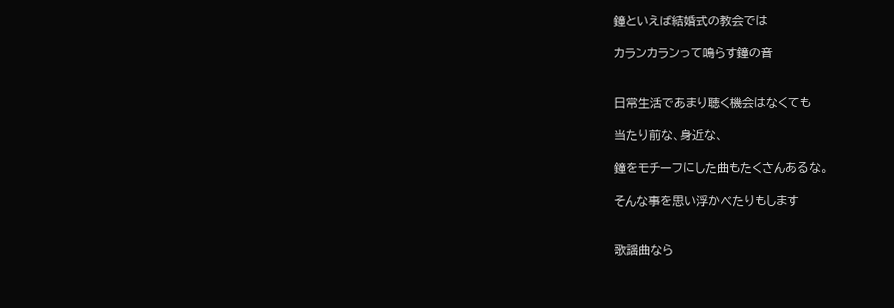鐘といえば結婚式の教会では

カランカランって鳴らす鐘の音


日常生活であまり聴く機会はなくても

当たり前な、身近な、

鐘をモチーフにした曲もたくさんあるな。

そんな事を思い浮かべたりもします


歌謡曲なら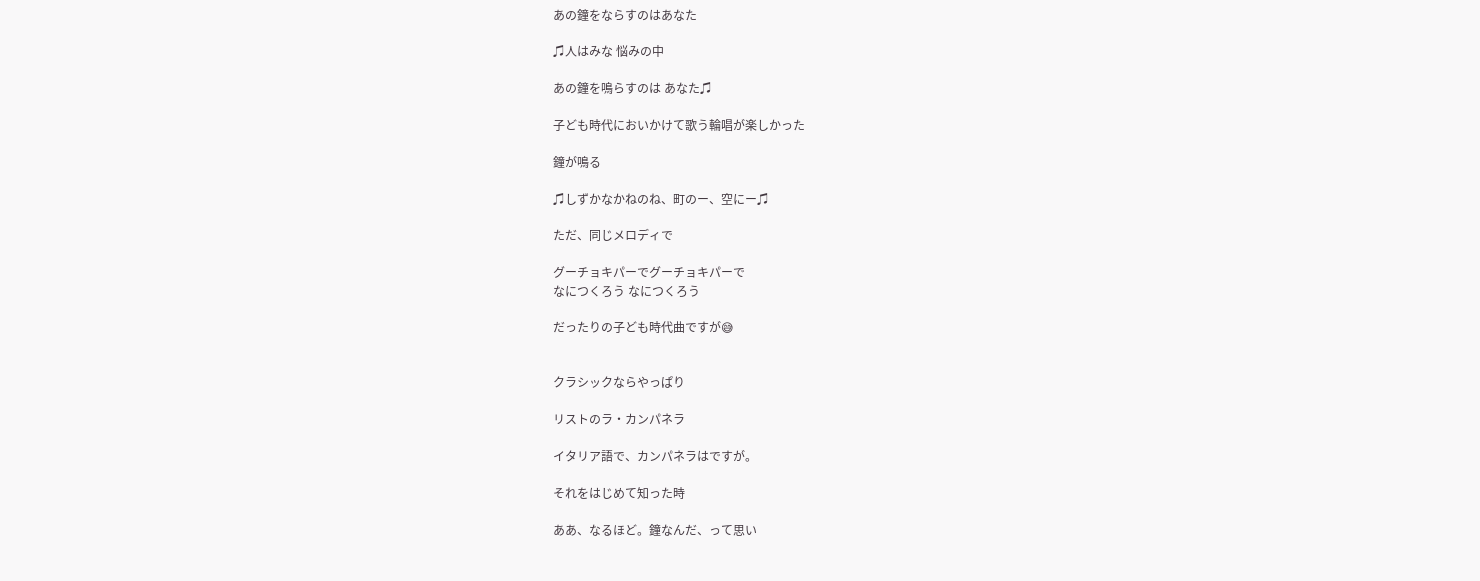あの鐘をならすのはあなた

♫人はみな 悩みの中

あの鐘を鳴らすのは あなた♫

子ども時代においかけて歌う輪唱が楽しかった

鐘が鳴る

♫しずかなかねのね、町のー、空にー♫

ただ、同じメロディで

グーチョキパーでグーチョキパーで
なにつくろう なにつくろう

だったりの子ども時代曲ですが😅


クラシックならやっぱり

リストのラ・カンパネラ

イタリア語で、カンパネラはですが。

それをはじめて知った時

ああ、なるほど。鐘なんだ、って思い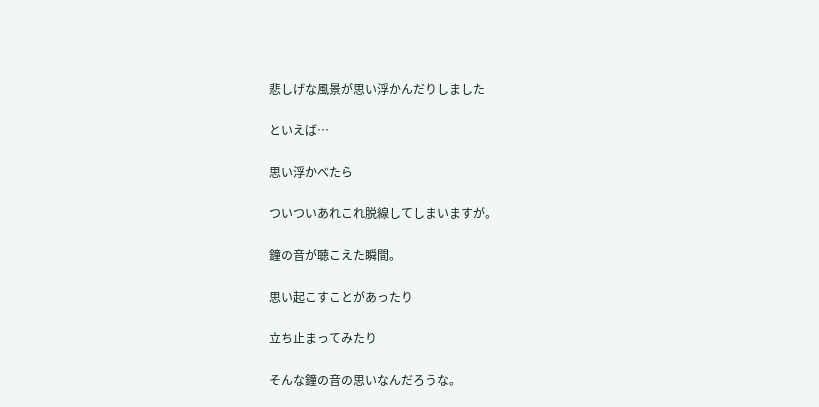悲しげな風景が思い浮かんだりしました

といえば…

思い浮かべたら

ついついあれこれ脱線してしまいますが。

鐘の音が聴こえた瞬間。

思い起こすことがあったり

立ち止まってみたり

そんな鐘の音の思いなんだろうな。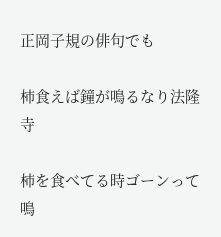正岡子規の俳句でも

柿食えば鐘が鳴るなり法隆寺

柿を食べてる時ゴーンって鳴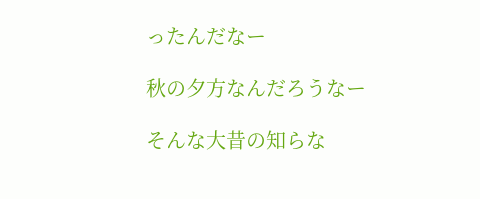ったんだなー

秋の夕方なんだろうなー

そんな大昔の知らな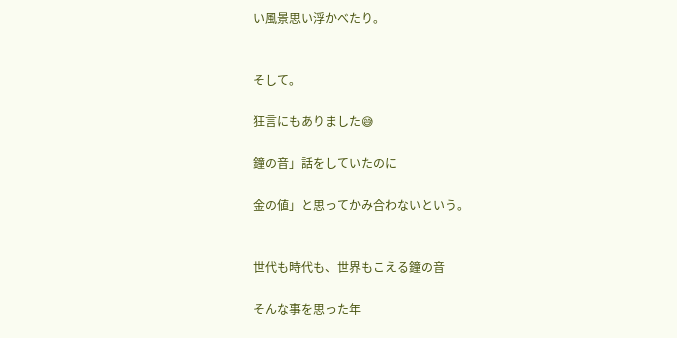い風景思い浮かべたり。


そして。

狂言にもありました😅

鐘の音」話をしていたのに

金の値」と思ってかみ合わないという。


世代も時代も、世界もこえる鐘の音

そんな事を思った年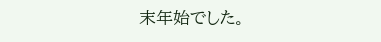末年始でした。